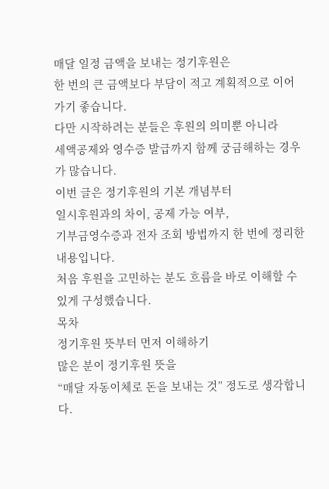매달 일정 금액을 보내는 정기후원은
한 번의 큰 금액보다 부담이 적고 계획적으로 이어가기 좋습니다.
다만 시작하려는 분들은 후원의 의미뿐 아니라
세액공제와 영수증 발급까지 함께 궁금해하는 경우가 많습니다.
이번 글은 정기후원의 기본 개념부터
일시후원과의 차이, 공제 가능 여부,
기부금영수증과 전자 조회 방법까지 한 번에 정리한 내용입니다.
처음 후원을 고민하는 분도 흐름을 바로 이해할 수 있게 구성했습니다.
목차
정기후원 뜻부터 먼저 이해하기
많은 분이 정기후원 뜻을
“매달 자동이체로 돈을 보내는 것” 정도로 생각합니다.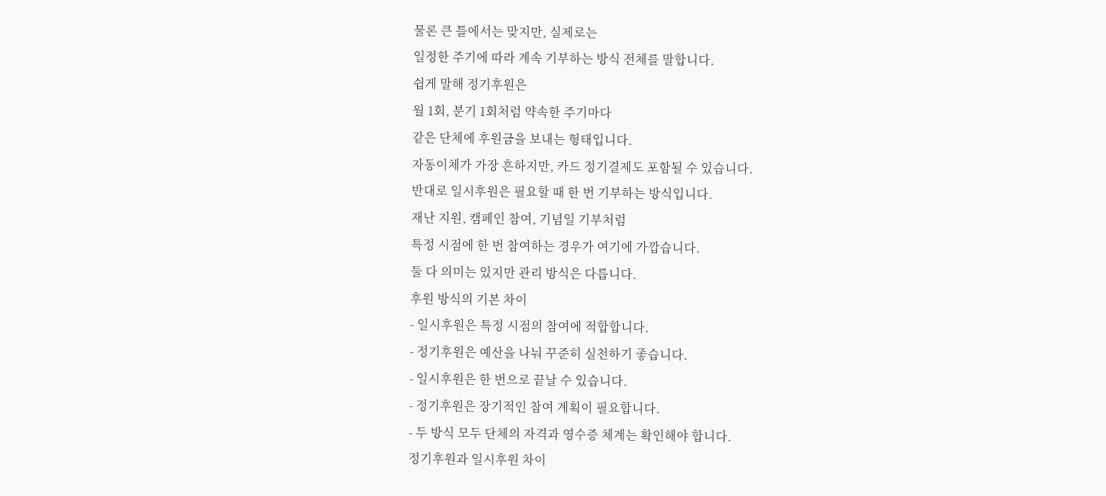물론 큰 틀에서는 맞지만, 실제로는
일정한 주기에 따라 계속 기부하는 방식 전체를 말합니다.
쉽게 말해 정기후원은
월 1회, 분기 1회처럼 약속한 주기마다
같은 단체에 후원금을 보내는 형태입니다.
자동이체가 가장 흔하지만, 카드 정기결제도 포함될 수 있습니다.
반대로 일시후원은 필요할 때 한 번 기부하는 방식입니다.
재난 지원, 캠페인 참여, 기념일 기부처럼
특정 시점에 한 번 참여하는 경우가 여기에 가깝습니다.
둘 다 의미는 있지만 관리 방식은 다릅니다.
후원 방식의 기본 차이
- 일시후원은 특정 시점의 참여에 적합합니다.
- 정기후원은 예산을 나눠 꾸준히 실천하기 좋습니다.
- 일시후원은 한 번으로 끝날 수 있습니다.
- 정기후원은 장기적인 참여 계획이 필요합니다.
- 두 방식 모두 단체의 자격과 영수증 체계는 확인해야 합니다.
정기후원과 일시후원 차이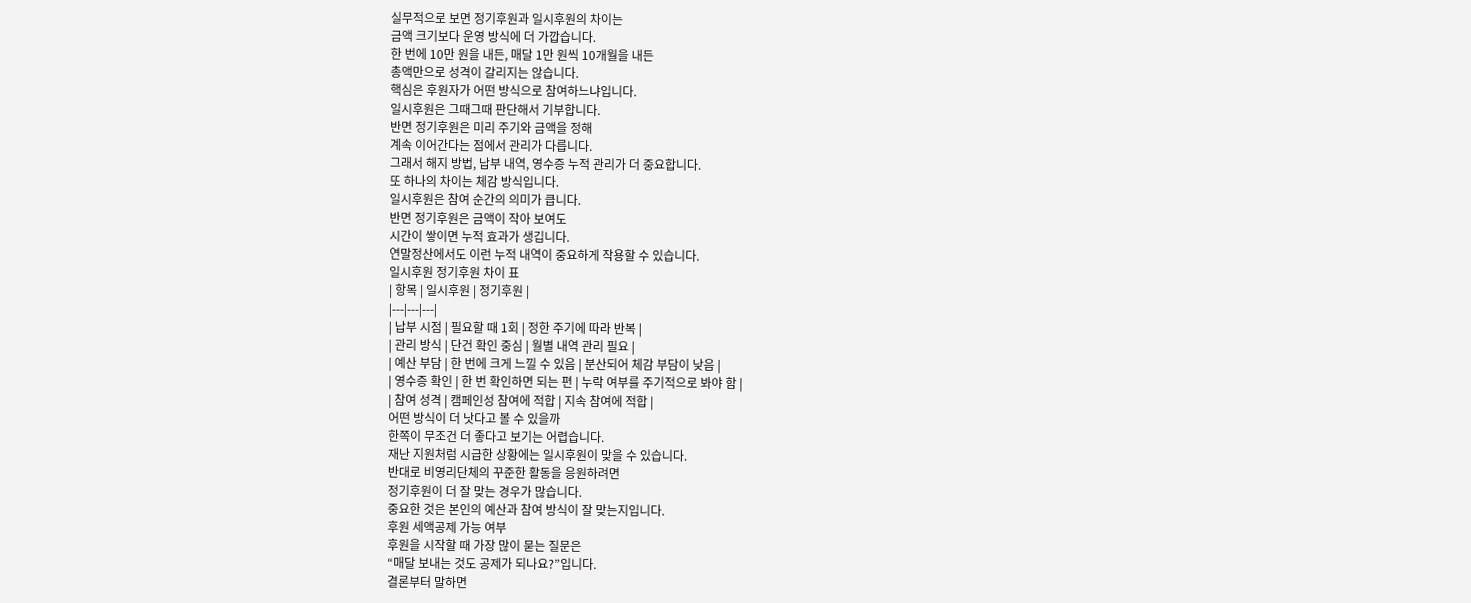실무적으로 보면 정기후원과 일시후원의 차이는
금액 크기보다 운영 방식에 더 가깝습니다.
한 번에 10만 원을 내든, 매달 1만 원씩 10개월을 내든
총액만으로 성격이 갈리지는 않습니다.
핵심은 후원자가 어떤 방식으로 참여하느냐입니다.
일시후원은 그때그때 판단해서 기부합니다.
반면 정기후원은 미리 주기와 금액을 정해
계속 이어간다는 점에서 관리가 다릅니다.
그래서 해지 방법, 납부 내역, 영수증 누적 관리가 더 중요합니다.
또 하나의 차이는 체감 방식입니다.
일시후원은 참여 순간의 의미가 큽니다.
반면 정기후원은 금액이 작아 보여도
시간이 쌓이면 누적 효과가 생깁니다.
연말정산에서도 이런 누적 내역이 중요하게 작용할 수 있습니다.
일시후원 정기후원 차이 표
| 항목 | 일시후원 | 정기후원 |
|---|---|---|
| 납부 시점 | 필요할 때 1회 | 정한 주기에 따라 반복 |
| 관리 방식 | 단건 확인 중심 | 월별 내역 관리 필요 |
| 예산 부담 | 한 번에 크게 느낄 수 있음 | 분산되어 체감 부담이 낮음 |
| 영수증 확인 | 한 번 확인하면 되는 편 | 누락 여부를 주기적으로 봐야 함 |
| 참여 성격 | 캠페인성 참여에 적합 | 지속 참여에 적합 |
어떤 방식이 더 낫다고 볼 수 있을까
한쪽이 무조건 더 좋다고 보기는 어렵습니다.
재난 지원처럼 시급한 상황에는 일시후원이 맞을 수 있습니다.
반대로 비영리단체의 꾸준한 활동을 응원하려면
정기후원이 더 잘 맞는 경우가 많습니다.
중요한 것은 본인의 예산과 참여 방식이 잘 맞는지입니다.
후원 세액공제 가능 여부
후원을 시작할 때 가장 많이 묻는 질문은
“매달 보내는 것도 공제가 되나요?”입니다.
결론부터 말하면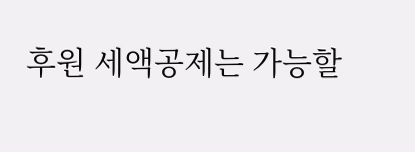후원 세액공제는 가능할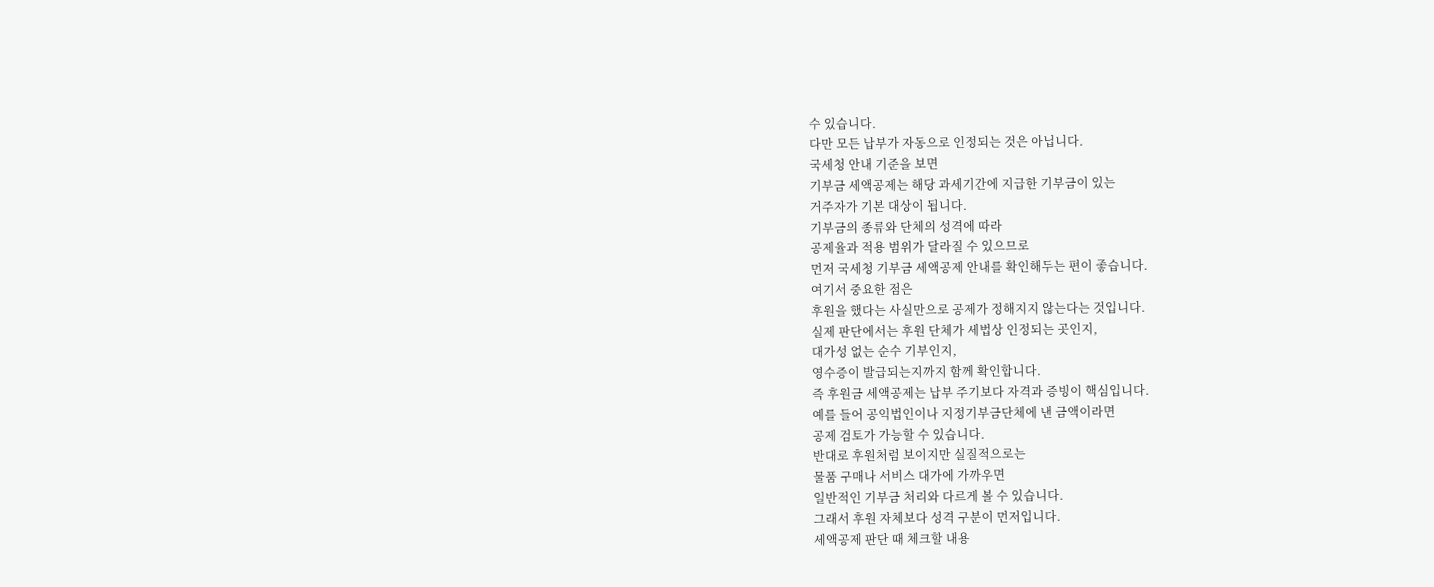수 있습니다.
다만 모든 납부가 자동으로 인정되는 것은 아닙니다.
국세청 안내 기준을 보면
기부금 세액공제는 해당 과세기간에 지급한 기부금이 있는
거주자가 기본 대상이 됩니다.
기부금의 종류와 단체의 성격에 따라
공제율과 적용 범위가 달라질 수 있으므로
먼저 국세청 기부금 세액공제 안내를 확인해두는 편이 좋습니다.
여기서 중요한 점은
후원을 했다는 사실만으로 공제가 정해지지 않는다는 것입니다.
실제 판단에서는 후원 단체가 세법상 인정되는 곳인지,
대가성 없는 순수 기부인지,
영수증이 발급되는지까지 함께 확인합니다.
즉 후원금 세액공제는 납부 주기보다 자격과 증빙이 핵심입니다.
예를 들어 공익법인이나 지정기부금단체에 낸 금액이라면
공제 검토가 가능할 수 있습니다.
반대로 후원처럼 보이지만 실질적으로는
물품 구매나 서비스 대가에 가까우면
일반적인 기부금 처리와 다르게 볼 수 있습니다.
그래서 후원 자체보다 성격 구분이 먼저입니다.
세액공제 판단 때 체크할 내용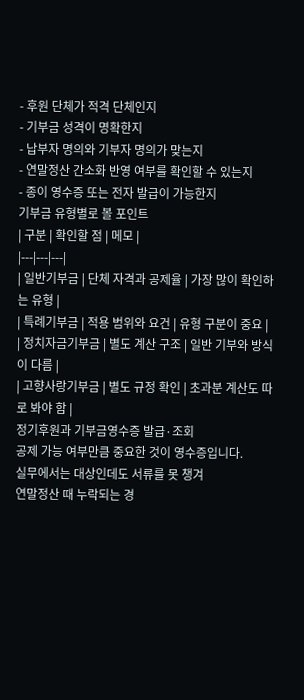- 후원 단체가 적격 단체인지
- 기부금 성격이 명확한지
- 납부자 명의와 기부자 명의가 맞는지
- 연말정산 간소화 반영 여부를 확인할 수 있는지
- 종이 영수증 또는 전자 발급이 가능한지
기부금 유형별로 볼 포인트
| 구분 | 확인할 점 | 메모 |
|---|---|---|
| 일반기부금 | 단체 자격과 공제율 | 가장 많이 확인하는 유형 |
| 특례기부금 | 적용 범위와 요건 | 유형 구분이 중요 |
| 정치자금기부금 | 별도 계산 구조 | 일반 기부와 방식이 다름 |
| 고향사랑기부금 | 별도 규정 확인 | 초과분 계산도 따로 봐야 함 |
정기후원과 기부금영수증 발급·조회
공제 가능 여부만큼 중요한 것이 영수증입니다.
실무에서는 대상인데도 서류를 못 챙겨
연말정산 때 누락되는 경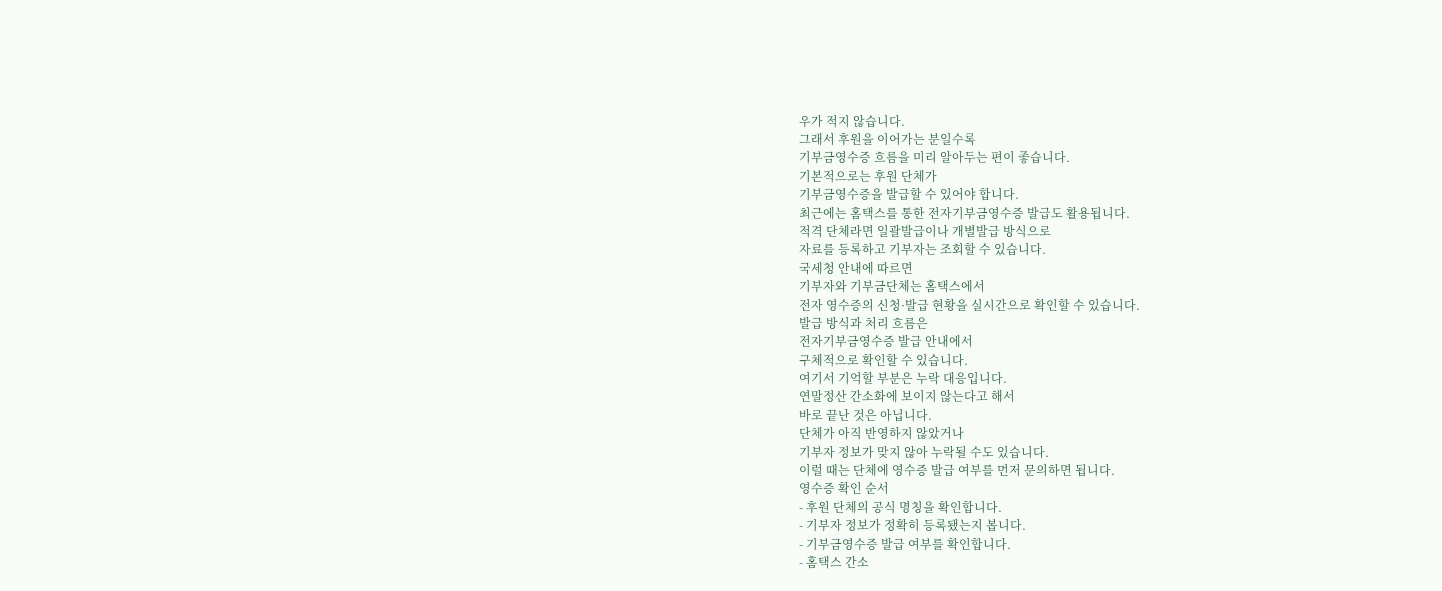우가 적지 않습니다.
그래서 후원을 이어가는 분일수록
기부금영수증 흐름을 미리 알아두는 편이 좋습니다.
기본적으로는 후원 단체가
기부금영수증을 발급할 수 있어야 합니다.
최근에는 홈택스를 통한 전자기부금영수증 발급도 활용됩니다.
적격 단체라면 일괄발급이나 개별발급 방식으로
자료를 등록하고 기부자는 조회할 수 있습니다.
국세청 안내에 따르면
기부자와 기부금단체는 홈택스에서
전자 영수증의 신청·발급 현황을 실시간으로 확인할 수 있습니다.
발급 방식과 처리 흐름은
전자기부금영수증 발급 안내에서
구체적으로 확인할 수 있습니다.
여기서 기억할 부분은 누락 대응입니다.
연말정산 간소화에 보이지 않는다고 해서
바로 끝난 것은 아닙니다.
단체가 아직 반영하지 않았거나
기부자 정보가 맞지 않아 누락될 수도 있습니다.
이럴 때는 단체에 영수증 발급 여부를 먼저 문의하면 됩니다.
영수증 확인 순서
- 후원 단체의 공식 명칭을 확인합니다.
- 기부자 정보가 정확히 등록됐는지 봅니다.
- 기부금영수증 발급 여부를 확인합니다.
- 홈택스 간소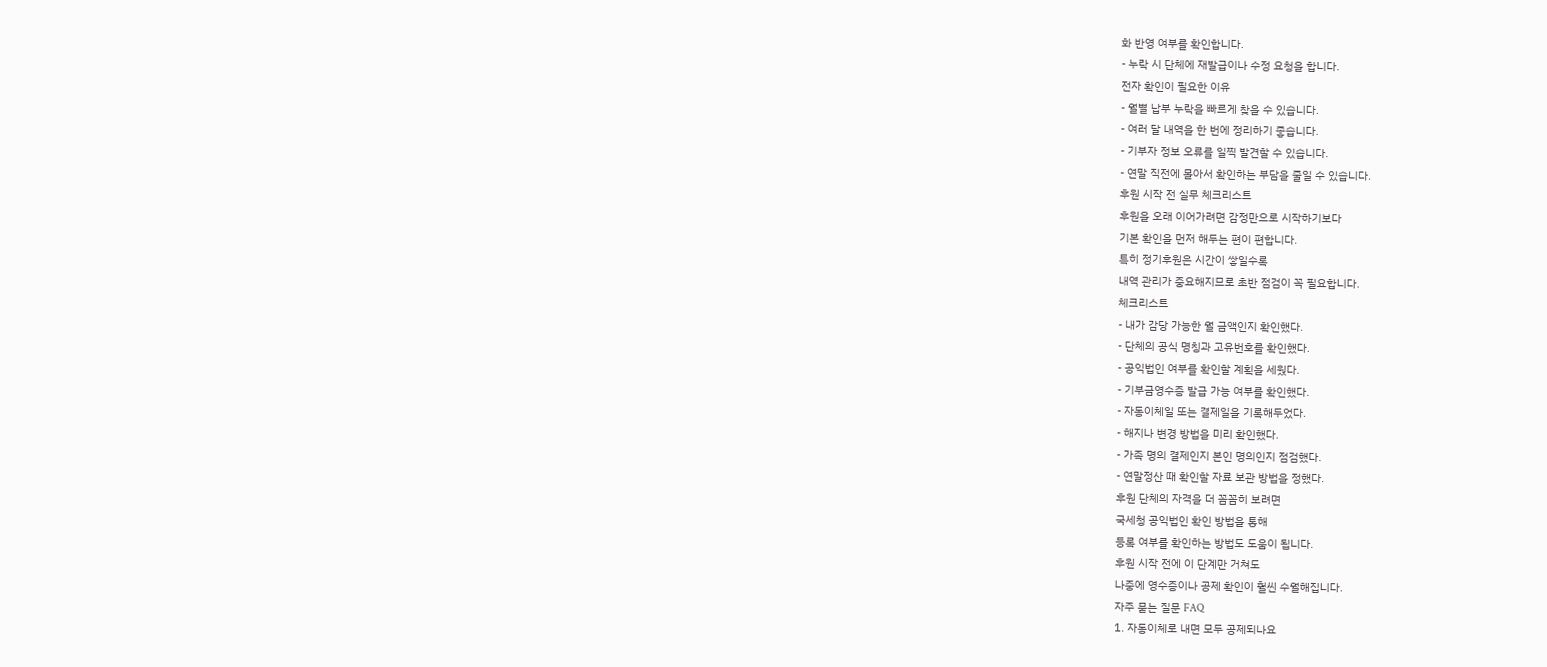화 반영 여부를 확인합니다.
- 누락 시 단체에 재발급이나 수정 요청을 합니다.
전자 확인이 필요한 이유
- 월별 납부 누락을 빠르게 찾을 수 있습니다.
- 여러 달 내역을 한 번에 정리하기 좋습니다.
- 기부자 정보 오류를 일찍 발견할 수 있습니다.
- 연말 직전에 몰아서 확인하는 부담을 줄일 수 있습니다.
후원 시작 전 실무 체크리스트
후원을 오래 이어가려면 감정만으로 시작하기보다
기본 확인을 먼저 해두는 편이 편합니다.
특히 정기후원은 시간이 쌓일수록
내역 관리가 중요해지므로 초반 점검이 꼭 필요합니다.
체크리스트
- 내가 감당 가능한 월 금액인지 확인했다.
- 단체의 공식 명칭과 고유번호를 확인했다.
- 공익법인 여부를 확인할 계획을 세웠다.
- 기부금영수증 발급 가능 여부를 확인했다.
- 자동이체일 또는 결제일을 기록해두었다.
- 해지나 변경 방법을 미리 확인했다.
- 가족 명의 결제인지 본인 명의인지 점검했다.
- 연말정산 때 확인할 자료 보관 방법을 정했다.
후원 단체의 자격을 더 꼼꼼히 보려면
국세청 공익법인 확인 방법을 통해
등록 여부를 확인하는 방법도 도움이 됩니다.
후원 시작 전에 이 단계만 거쳐도
나중에 영수증이나 공제 확인이 훨씬 수월해집니다.
자주 묻는 질문 FAQ
1. 자동이체로 내면 모두 공제되나요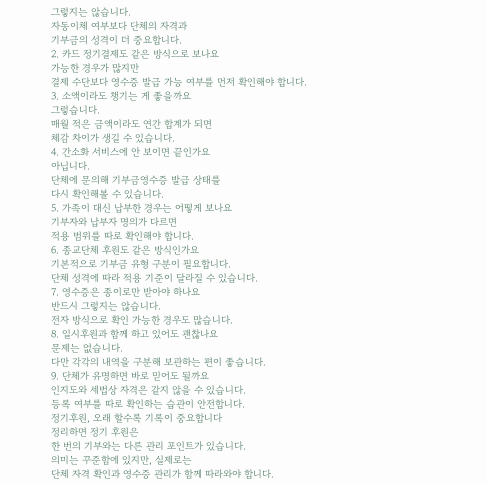그렇지는 않습니다.
자동이체 여부보다 단체의 자격과
기부금의 성격이 더 중요합니다.
2. 카드 정기결제도 같은 방식으로 보나요
가능한 경우가 많지만
결제 수단보다 영수증 발급 가능 여부를 먼저 확인해야 합니다.
3. 소액이라도 챙기는 게 좋을까요
그렇습니다.
매월 적은 금액이라도 연간 합계가 되면
체감 차이가 생길 수 있습니다.
4. 간소화 서비스에 안 보이면 끝인가요
아닙니다.
단체에 문의해 기부금영수증 발급 상태를
다시 확인해볼 수 있습니다.
5. 가족이 대신 납부한 경우는 어떻게 보나요
기부자와 납부자 명의가 다르면
적용 범위를 따로 확인해야 합니다.
6. 종교단체 후원도 같은 방식인가요
기본적으로 기부금 유형 구분이 필요합니다.
단체 성격에 따라 적용 기준이 달라질 수 있습니다.
7. 영수증은 종이로만 받아야 하나요
반드시 그렇지는 않습니다.
전자 방식으로 확인 가능한 경우도 많습니다.
8. 일시후원과 함께 하고 있어도 괜찮나요
문제는 없습니다.
다만 각각의 내역을 구분해 보관하는 편이 좋습니다.
9. 단체가 유명하면 바로 믿어도 될까요
인지도와 세법상 자격은 같지 않을 수 있습니다.
등록 여부를 따로 확인하는 습관이 안전합니다.
정기후원, 오래 할수록 기록이 중요합니다
정리하면 정기 후원은
한 번의 기부와는 다른 관리 포인트가 있습니다.
의미는 꾸준함에 있지만, 실제로는
단체 자격 확인과 영수증 관리가 함께 따라와야 합니다.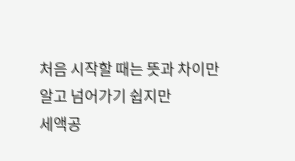처음 시작할 때는 뜻과 차이만 알고 넘어가기 쉽지만
세액공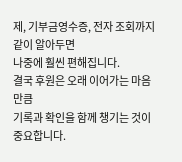제, 기부금영수증, 전자 조회까지 같이 알아두면
나중에 훨씬 편해집니다.
결국 후원은 오래 이어가는 마음만큼
기록과 확인을 함께 챙기는 것이 중요합니다.